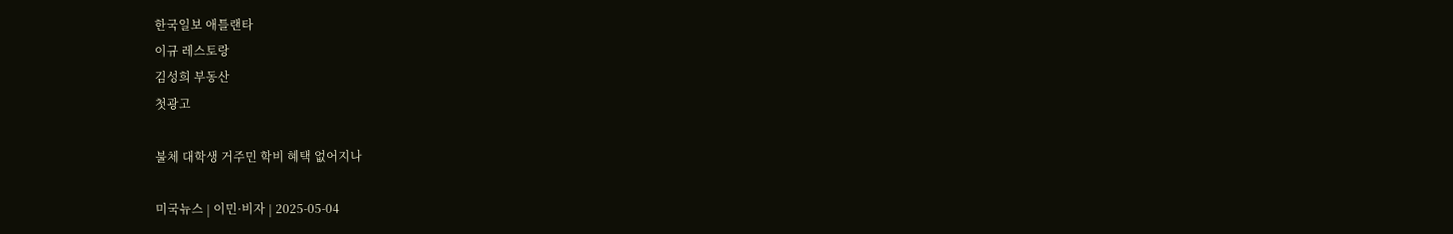한국일보 애틀랜타
이규 레스토랑
김성희 부동산
첫광고

불체 대학생 거주민 학비 혜택 없어지나

미국뉴스 | 이민·비자 | 2025-05-04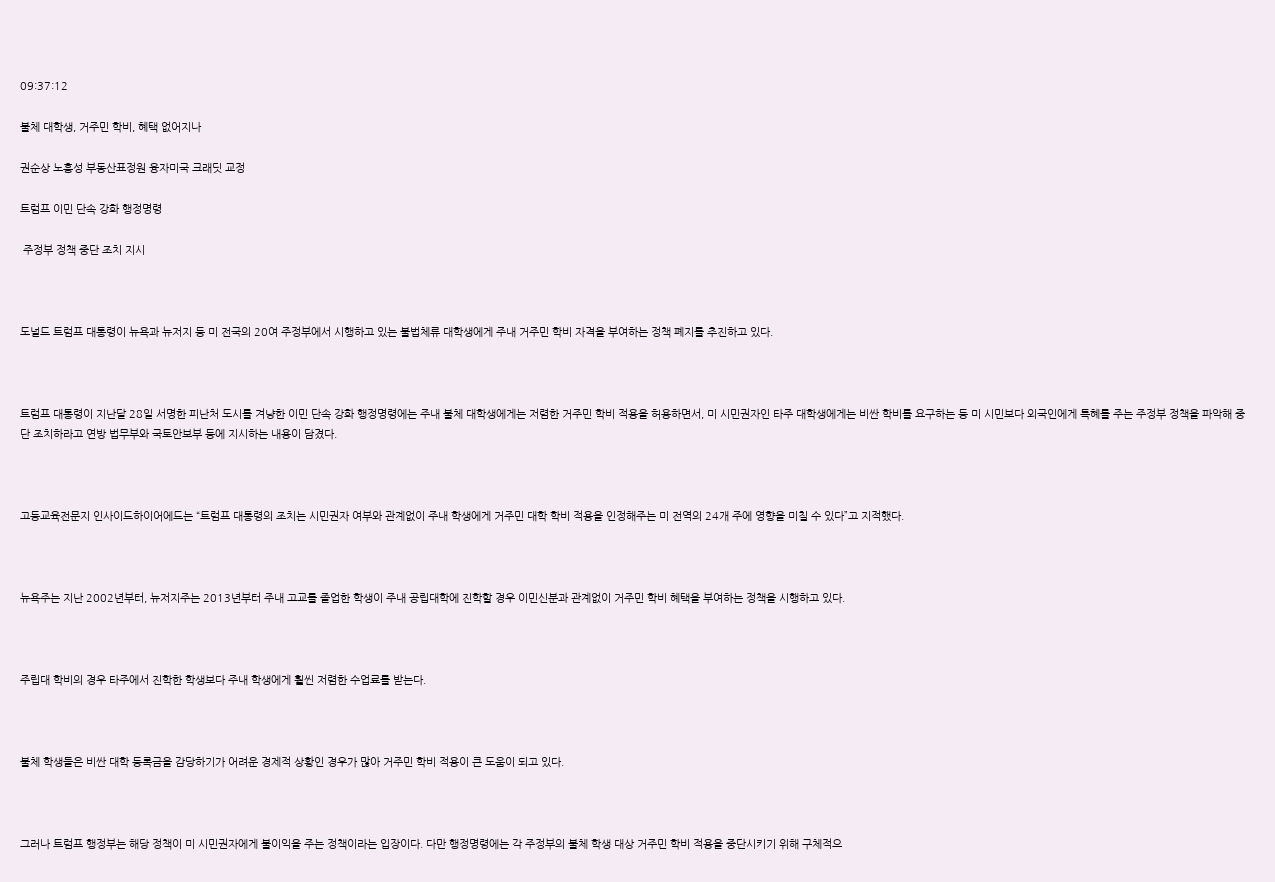09:37:12

불체 대학생, 거주민 학비, 혜택 없어지나

권순상 노흥성 부동산표정원 융자미국 크래딧 교정

트럼프 이민 단속 강화 행정명령

 주정부 정책 중단 조치 지시



도널드 트럼프 대통령이 뉴욕과 뉴저지 등 미 전국의 20여 주정부에서 시행하고 있는 불법체류 대학생에게 주내 거주민 학비 자격을 부여하는 정책 폐지를 추진하고 있다.



트럼프 대통령이 지난달 28일 서명한 피난처 도시를 겨냥한 이민 단속 강화 행정명령에는 주내 불체 대학생에게는 저렴한 거주민 학비 적용을 허용하면서, 미 시민권자인 타주 대학생에게는 비싼 학비를 요구하는 등 미 시민보다 외국인에게 특혜를 주는 주정부 정책을 파악해 중단 조치하라고 연방 법무부와 국토안보부 등에 지시하는 내용이 담겼다.



고등교육전문지 인사이드하이어에드는 “트럼프 대통령의 조치는 시민권자 여부와 관계없이 주내 학생에게 거주민 대학 학비 적용을 인정해주는 미 전역의 24개 주에 영향을 미칠 수 있다”고 지적했다.



뉴욕주는 지난 2002년부터, 뉴저지주는 2013년부터 주내 고교를 졸업한 학생이 주내 공립대학에 진학할 경우 이민신분과 관계없이 거주민 학비 혜택을 부여하는 정책을 시행하고 있다.



주립대 학비의 경우 타주에서 진학한 학생보다 주내 학생에게 훨씬 저렴한 수업료를 받는다.



불체 학생들은 비싼 대학 등록금을 감당하기가 어려운 경제적 상황인 경우가 많아 거주민 학비 적용이 큰 도움이 되고 있다.



그러나 트럼프 행정부는 해당 정책이 미 시민권자에게 불이익을 주는 정책이라는 입장이다. 다만 행정명령에는 각 주정부의 불체 학생 대상 거주민 학비 적용을 중단시키기 위해 구체적으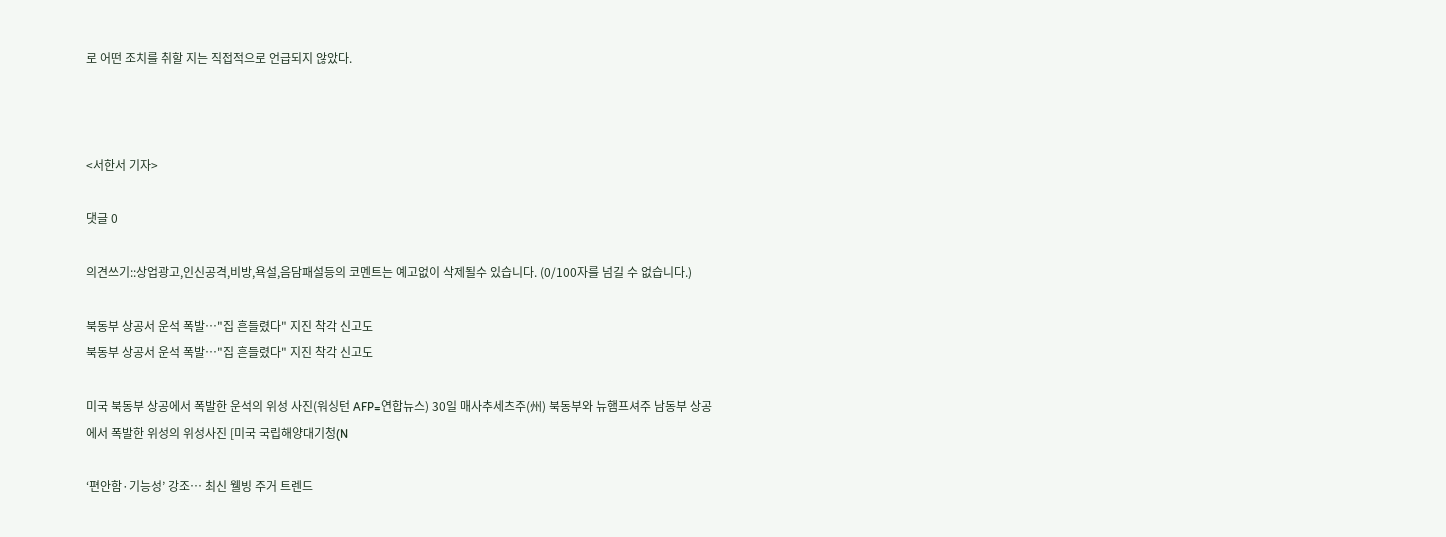로 어떤 조치를 취할 지는 직접적으로 언급되지 않았다.



<서한서 기자>

댓글 0

의견쓰기::상업광고,인신공격,비방,욕설,음담패설등의 코멘트는 예고없이 삭제될수 있습니다. (0/100자를 넘길 수 없습니다.)

북동부 상공서 운석 폭발…"집 흔들렸다" 지진 착각 신고도
북동부 상공서 운석 폭발…"집 흔들렸다" 지진 착각 신고도

미국 북동부 상공에서 폭발한 운석의 위성 사진(워싱턴 AFP=연합뉴스) 30일 매사추세츠주(州) 북동부와 뉴햄프셔주 남동부 상공에서 폭발한 위성의 위성사진 [미국 국립해양대기청(N

‘편안함·기능성’ 강조… 최신 웰빙 주거 트렌드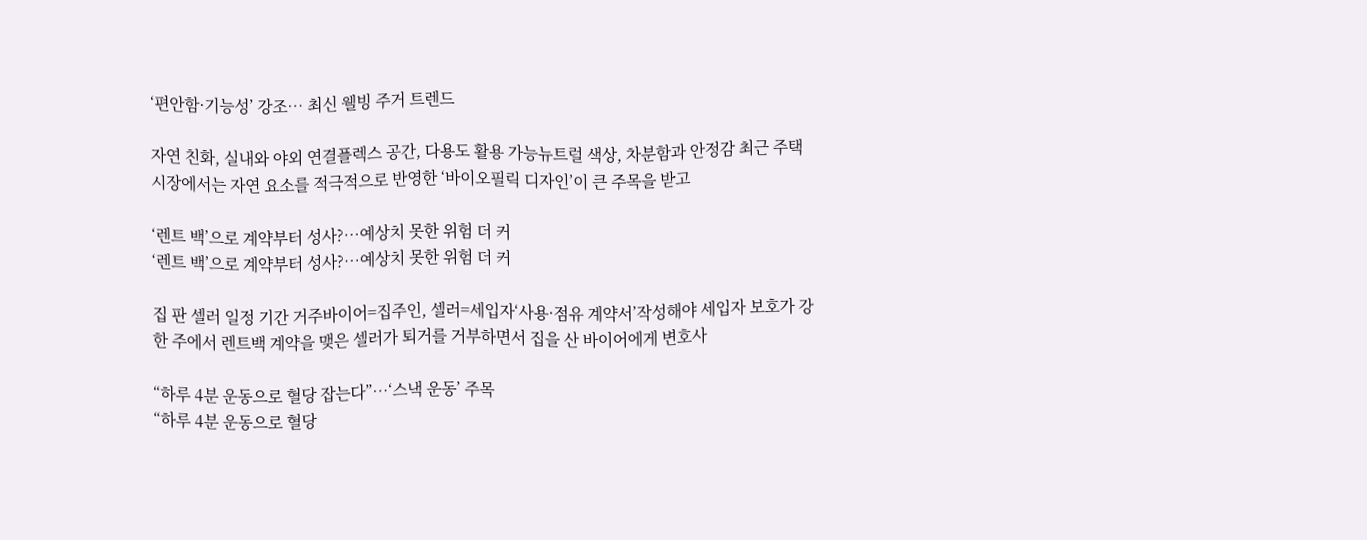‘편안함·기능성’ 강조… 최신 웰빙 주거 트렌드

자연 친화, 실내와 야외 연결플렉스 공간, 다용도 활용 가능뉴트럴 색상, 차분함과 안정감 최근 주택시장에서는 자연 요소를 적극적으로 반영한 ‘바이오필릭 디자인’이 큰 주목을 받고

‘렌트 백’으로 계약부터 성사?…예상치 못한 위험 더 커
‘렌트 백’으로 계약부터 성사?…예상치 못한 위험 더 커

집 판 셀러 일정 기간 거주바이어=집주인, 셀러=세입자‘사용·점유 계약서’작성해야 세입자 보호가 강한 주에서 렌트백 계약을 맺은 셀러가 퇴거를 거부하면서 집을 산 바이어에게 변호사

“하루 4분 운동으로 혈당 잡는다”…‘스낵 운동’ 주목
“하루 4분 운동으로 혈당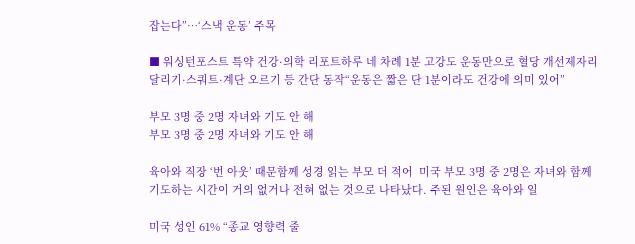잡는다”…‘스낵 운동’ 주목

■ 워싱턴포스트 특약 건강·의학 리포트하루 네 차례 1분 고강도 운동만으로 혈당 개선제자리 달리기·스쿼트·계단 오르기 등 간단 동작“운동은 짧은 단 1분이라도 건강에 의미 있어”

부모 3명 중 2명 자녀와 기도 안 해
부모 3명 중 2명 자녀와 기도 안 해

육아와 직장 ‘번 아웃’ 때문함께 성경 읽는 부모 더 적어  미국 부모 3명 중 2명은 자녀와 함께 기도하는 시간이 거의 없거나 전혀 없는 것으로 나타났다. 주된 원인은 육아와 일

미국 성인 61% “종교 영향력 줄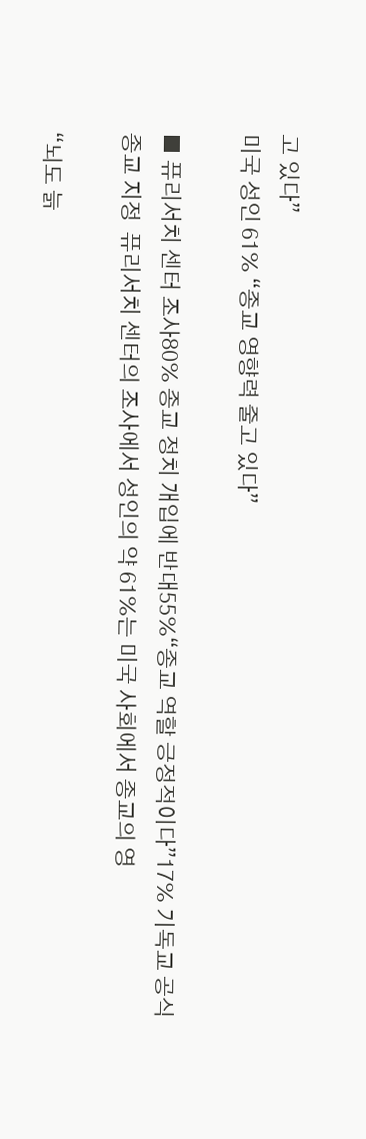고 있다”
미국 성인 61% “종교 영향력 줄고 있다”

■ 퓨리서치 센터 조사80% 종교 정치 개입에 반대55%“종교 역할 긍정적이다”17% 기독교 공식 종교 지정  퓨리서치 센터의 조사에서 성인의 약 61%는 미국 사회에서 종교의 영

“뇌도 늙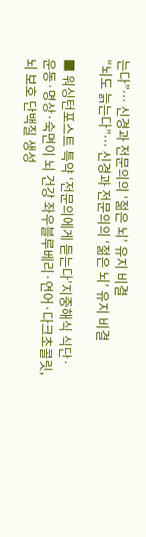는다”… 신경과 전문의의 ‘젊은 뇌’ 유지 비결
“뇌도 늙는다”… 신경과 전문의의 ‘젊은 뇌’ 유지 비결

■ 워싱턴포스트 특약 ‘전문의에게 듣는다’지중해식 식단·운동·명상·숙면이 뇌 건강 좌우블루베리·연어·다크초콜릿, 뇌 보호 단백질 생성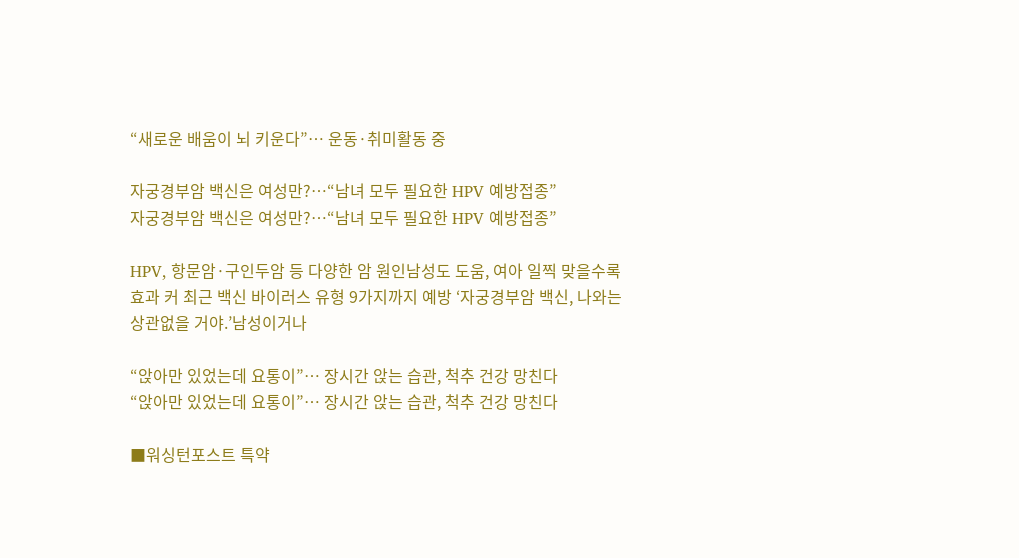“새로운 배움이 뇌 키운다”… 운동·취미활동 중

자궁경부암 백신은 여성만?…“남녀 모두 필요한 HPV 예방접종”
자궁경부암 백신은 여성만?…“남녀 모두 필요한 HPV 예방접종”

HPV, 항문암·구인두암 등 다양한 암 원인남성도 도움, 여아 일찍 맞을수록 효과 커 최근 백신 바이러스 유형 9가지까지 예방 ‘자궁경부암 백신, 나와는 상관없을 거야.’남성이거나

“앉아만 있었는데 요통이”… 장시간 앉는 습관, 척추 건강 망친다
“앉아만 있었는데 요통이”… 장시간 앉는 습관, 척추 건강 망친다

■워싱턴포스트 특약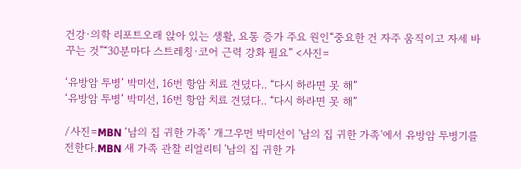건강·의학 리포트오래 앉아 있는 생활, 요통 증가 주요 원인“중요한 건 자주 움직이고 자세 바꾸는 것”“30분마다 스트레칭·코어 근력 강화 필요” <사진=

‘유방암 투병’ 박미선, 16번 항암 치료 견뎠다.. “다시 하라면 못 해”
‘유방암 투병’ 박미선, 16번 항암 치료 견뎠다.. “다시 하라면 못 해”

/사진=MBN ‘남의 집 귀한 가족’ 개그우먼 박미선이 '남의 집 귀한 가족'에서 유방암 투병기를 전한다.MBN 새 가족 관찰 리얼리티 '남의 집 귀한 가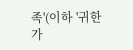족'(이하 '귀한 가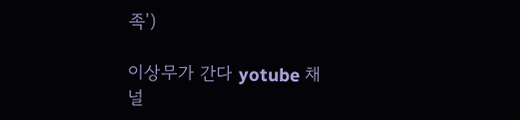족')

이상무가 간다 yotube 채널